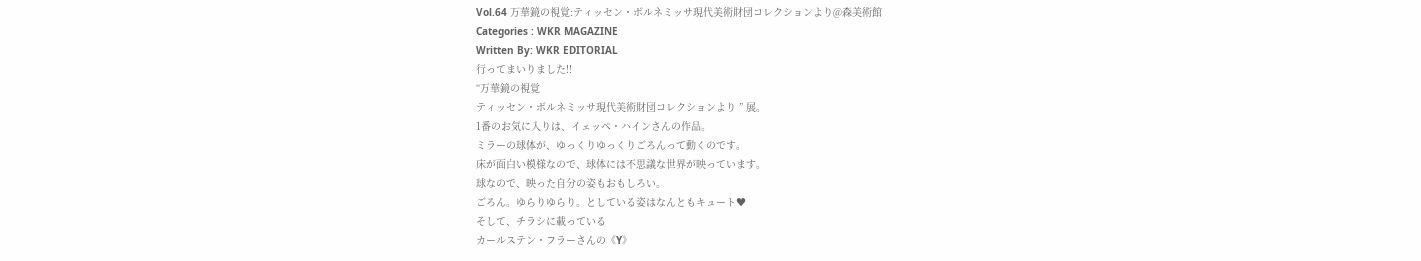Vol.64 万華鏡の視覚:ティッセン・ボルネミッサ現代美術財団コレクションより@森美術館
Categories : WKR MAGAZINE
Written By: WKR EDITORIAL
行ってまいりました!!
“万華鏡の視覚
ティッセン・ボルネミッサ現代美術財団コレクションより ” 展。
1番のお気に入りは、イェッペ・ハインさんの作品。
ミラーの球体が、ゆっくりゆっくりごろんって動くのです。
床が面白い模様なので、球体には不思議な世界が映っています。
球なので、映った自分の姿もおもしろい。
ごろん。ゆらりゆらり。としている姿はなんともキュート♥
そして、チラシに載っている
カールステン・フラーさんの《Y》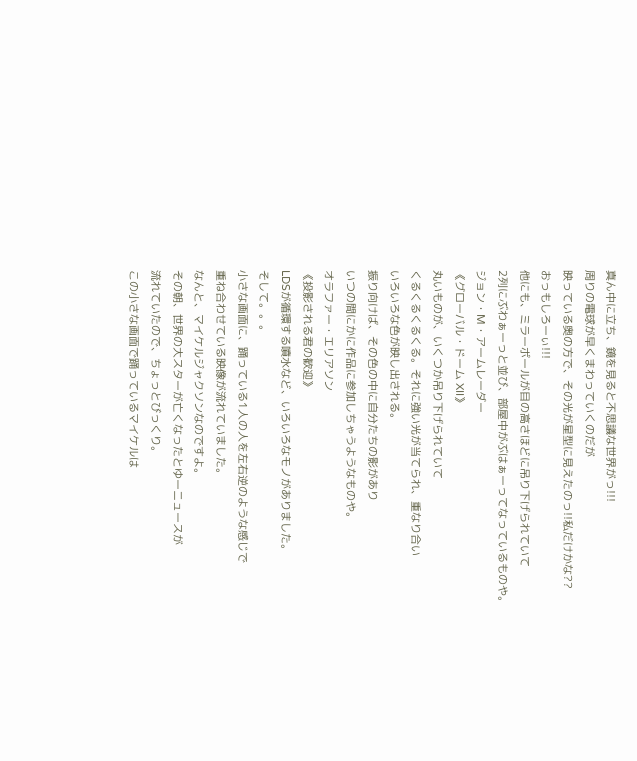真ん中に立ち、鏡を見ると不思議な世界がっ!!!
周りの電球が早くまわっていくのだが
映っている奥の方で、その光が星型に見えたのっ!!私だけかな??
おっもしろーぃ!!!
他にも、ミラーボールが目の高さほどに吊り下げられていて
2列にぶわぁーっと並び、部屋中がぶはぁーってなっているものや。
ジョン・M・アームレーダー
《グローバル・ドーム XII》
丸いものが、いくつか吊り下げられていて
くるくるくるくる。それに強い光が当てられ、重なり合い
いろいろな色が映し出される。
振り向けば、その色の中に自分たちの影があり
いつの間にかに作品に参加しちゃうようなものや。
オラファー・エリアソン
《投影される君の歓迎》
LDSが循環する噴水など、いろいろなモノがありました。
そして。。。
小さな画面に、踊っている1人の人を左右逆のような感じで
重ね合わせている映像が流れていました。
なんと、マイケルジャクソンなのですよ。
その朝、世界の大スターが亡くなったとゆーニュースが
流れていたので、ちょっとびっくり。
この小さな画面で踊っているマイケルは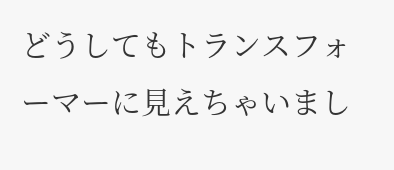どうしてもトランスフォーマーに見えちゃいまし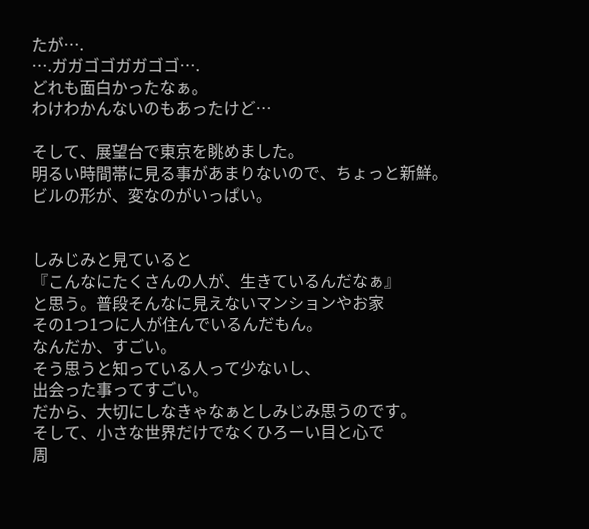たが….
….ガガゴゴガガゴゴ….
どれも面白かったなぁ。
わけわかんないのもあったけど…

そして、展望台で東京を眺めました。
明るい時間帯に見る事があまりないので、ちょっと新鮮。
ビルの形が、変なのがいっぱい。


しみじみと見ていると
『こんなにたくさんの人が、生きているんだなぁ』
と思う。普段そんなに見えないマンションやお家
その1つ1つに人が住んでいるんだもん。
なんだか、すごい。
そう思うと知っている人って少ないし、
出会った事ってすごい。
だから、大切にしなきゃなぁとしみじみ思うのです。
そして、小さな世界だけでなくひろーい目と心で
周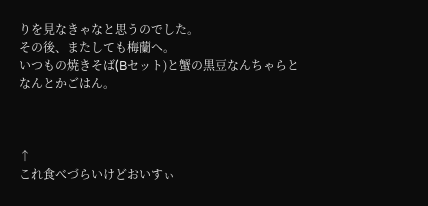りを見なきゃなと思うのでした。
その後、またしても梅蘭へ。
いつもの焼きそば(Bセット)と蟹の黒豆なんちゃらと
なんとかごはん。



↑
これ食べづらいけどおいすぃ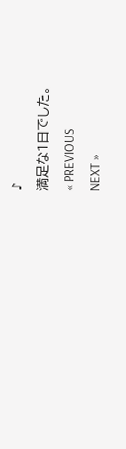♪
満足な1日でした。
« PREVIOUS
NEXT »